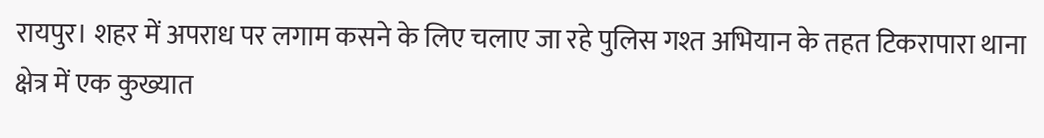रायपुर। शहर में अपराध पर लगाम कसने के लिए चलाए जा रहे पुलिस गश्त अभियान के तहत टिकरापारा थाना क्षेत्र में एक कुख्यात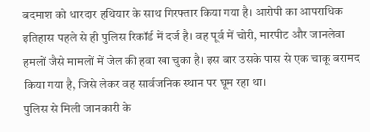बदमाश को धारदार हथियार के साथ गिरफ्तार किया गया है। आरोपी का आपराधिक इतिहास पहले से ही पुलिस रिकॉर्ड में दर्ज है। वह पूर्व में चोरी, मारपीट और जानलेवा हमलों जैसे मामलों में जेल की हवा खा चुका है। इस बार उसके पास से एक चाकू बरामद किया गया है, जिसे लेकर वह सार्वजनिक स्थान पर घूम रहा था।
पुलिस से मिली जानकारी के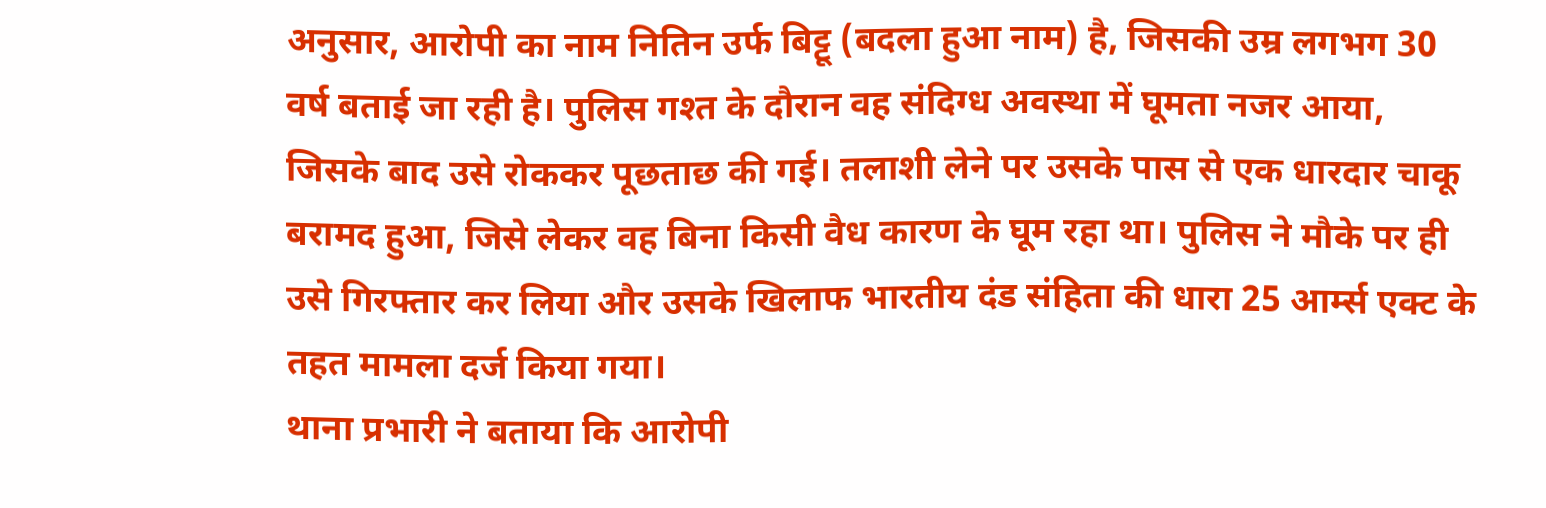अनुसार, आरोपी का नाम नितिन उर्फ बिट्टू (बदला हुआ नाम) है, जिसकी उम्र लगभग 30 वर्ष बताई जा रही है। पुलिस गश्त के दौरान वह संदिग्ध अवस्था में घूमता नजर आया, जिसके बाद उसे रोककर पूछताछ की गई। तलाशी लेने पर उसके पास से एक धारदार चाकू बरामद हुआ, जिसे लेकर वह बिना किसी वैध कारण के घूम रहा था। पुलिस ने मौके पर ही उसे गिरफ्तार कर लिया और उसके खिलाफ भारतीय दंड संहिता की धारा 25 आर्म्स एक्ट के तहत मामला दर्ज किया गया।
थाना प्रभारी ने बताया कि आरोपी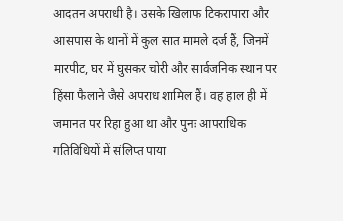आदतन अपराधी है। उसके खिलाफ टिकरापारा और आसपास के थानों में कुल सात मामले दर्ज हैं, जिनमें मारपीट, घर में घुसकर चोरी और सार्वजनिक स्थान पर हिंसा फैलाने जैसे अपराध शामिल हैं। वह हाल ही में जमानत पर रिहा हुआ था और पुनः आपराधिक गतिविधियों में संलिप्त पाया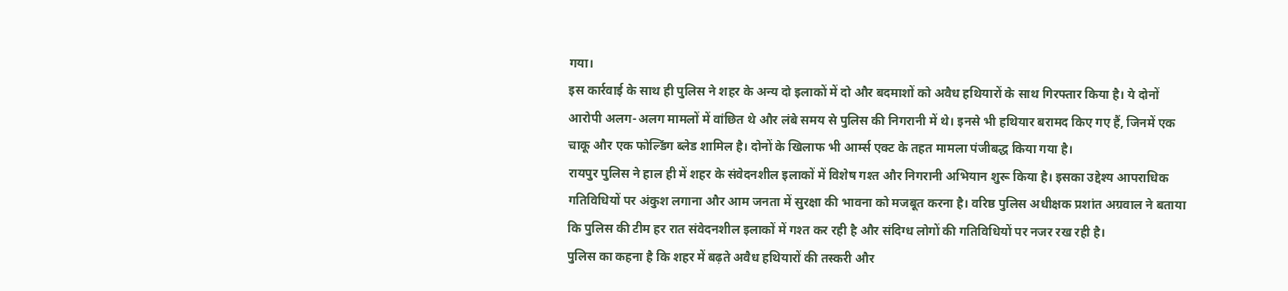गया।
इस कार्रवाई के साथ ही पुलिस ने शहर के अन्य दो इलाकों में दो और बदमाशों को अवैध हथियारों के साथ गिरफ्तार किया है। ये दोनों आरोपी अलग-अलग मामलों में वांछित थे और लंबे समय से पुलिस की निगरानी में थे। इनसे भी हथियार बरामद किए गए हैं, जिनमें एक चाकू और एक फोल्डिंग ब्लेड शामिल है। दोनों के खिलाफ भी आर्म्स एक्ट के तहत मामला पंजीबद्ध किया गया है।
रायपुर पुलिस ने हाल ही में शहर के संवेदनशील इलाकों में विशेष गश्त और निगरानी अभियान शुरू किया है। इसका उद्देश्य आपराधिक गतिविधियों पर अंकुश लगाना और आम जनता में सुरक्षा की भावना को मजबूत करना है। वरिष्ठ पुलिस अधीक्षक प्रशांत अग्रवाल ने बताया कि पुलिस की टीम हर रात संवेदनशील इलाकों में गश्त कर रही है और संदिग्ध लोगों की गतिविधियों पर नजर रख रही है।
पुलिस का कहना है कि शहर में बढ़ते अवैध हथियारों की तस्करी और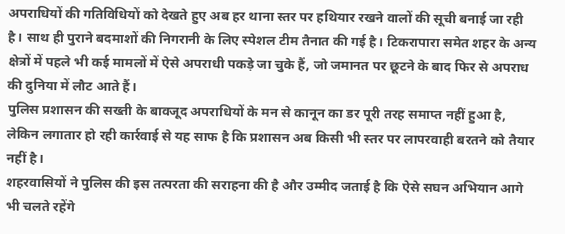अपराधियों की गतिविधियों को देखते हुए अब हर थाना स्तर पर हथियार रखने वालों की सूची बनाई जा रही है। साथ ही पुराने बदमाशों की निगरानी के लिए स्पेशल टीम तैनात की गई है। टिकरापारा समेत शहर के अन्य क्षेत्रों में पहले भी कई मामलों में ऐसे अपराधी पकड़े जा चुके हैं, जो जमानत पर छूटने के बाद फिर से अपराध की दुनिया में लौट आते हैं।
पुलिस प्रशासन की सख्ती के बावजूद अपराधियों के मन से कानून का डर पूरी तरह समाप्त नहीं हुआ है, लेकिन लगातार हो रही कार्रवाई से यह साफ है कि प्रशासन अब किसी भी स्तर पर लापरवाही बरतने को तैयार नहीं है।
शहरवासियों ने पुलिस की इस तत्परता की सराहना की है और उम्मीद जताई है कि ऐसे सघन अभियान आगे भी चलते रहेंगे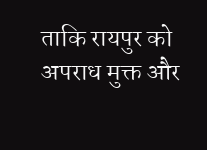ताकि रायपुर को अपराध मुक्त और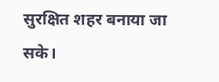सुरक्षित शहर बनाया जा सके।